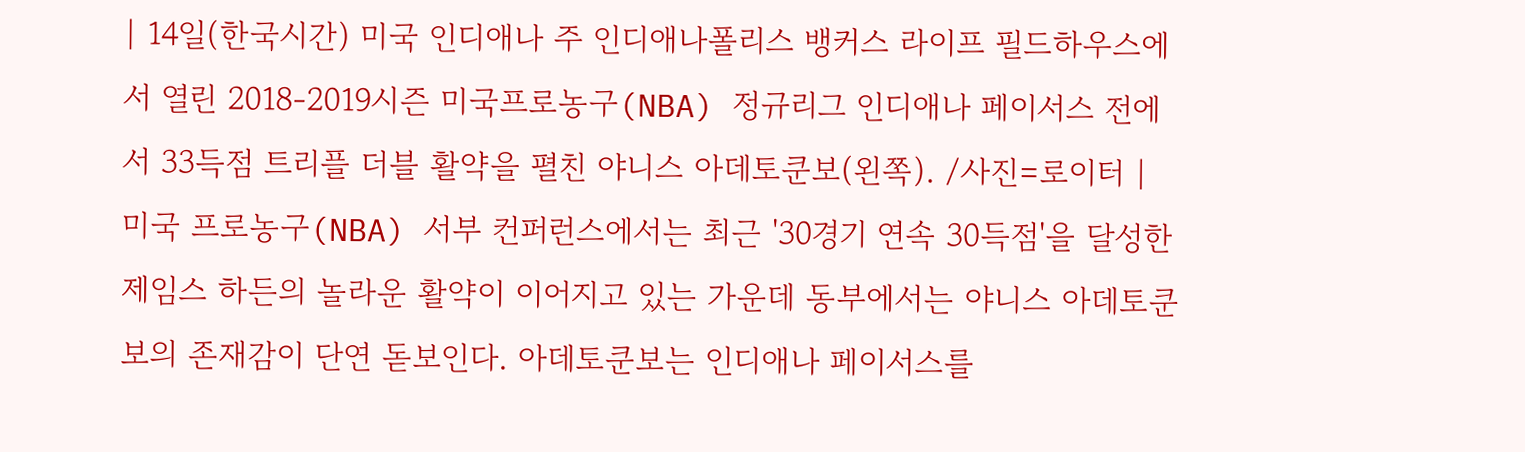| 14일(한국시간) 미국 인디애나 주 인디애나폴리스 뱅커스 라이프 필드하우스에서 열린 2018-2019시즌 미국프로농구(NBA) 정규리그 인디애나 페이서스 전에서 33득점 트리플 더블 활약을 펼친 야니스 아데토쿤보(왼쪽). /사진=로이터 |
미국 프로농구(NBA) 서부 컨퍼런스에서는 최근 '30경기 연속 30득점'을 달성한 제임스 하든의 놀라운 활약이 이어지고 있는 가운데 동부에서는 야니스 아데토쿤보의 존재감이 단연 돋보인다. 아데토쿤보는 인디애나 페이서스를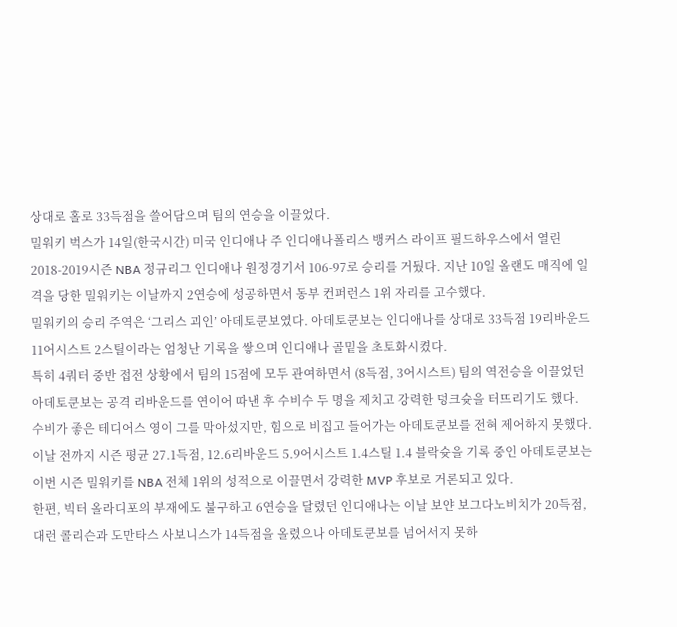상대로 홀로 33득점을 쓸어담으며 팀의 연승을 이끌었다.
밀워키 벅스가 14일(한국시간) 미국 인디애나 주 인디애나폴리스 뱅커스 라이프 필드하우스에서 열린 2018-2019시즌 NBA 정규리그 인디애나 원정경기서 106-97로 승리를 거뒀다. 지난 10일 올랜도 매직에 일격을 당한 밀워키는 이날까지 2연승에 성공하면서 동부 컨퍼런스 1위 자리를 고수했다.
밀워키의 승리 주역은 ‘그리스 괴인’ 아데토쿤보였다. 아데토쿤보는 인디애나를 상대로 33득점 19리바운드 11어시스트 2스틸이라는 엄청난 기록을 쌓으며 인디애나 골밑을 초토화시켰다.
특히 4쿼터 중반 접전 상황에서 팀의 15점에 모두 관여하면서 (8득점, 3어시스트) 팀의 역전승을 이끌었던 아데토쿤보는 공격 리바운드를 연이어 따낸 후 수비수 두 명을 제치고 강력한 덩크슛을 터뜨리기도 했다. 수비가 좋은 테디어스 영이 그를 막아섰지만, 힘으로 비집고 들어가는 아데토쿤보를 전혀 제어하지 못했다.
이날 전까지 시즌 평균 27.1득점, 12.6리바운드 5.9어시스트 1.4스틸 1.4 블락슛을 기록 중인 아데토쿤보는 이번 시즌 밀워키를 NBA 전체 1위의 성적으로 이끌면서 강력한 MVP 후보로 거론되고 있다.
한편, 빅터 올라디포의 부재에도 불구하고 6연승을 달렸던 인디애나는 이날 보얀 보그다노비치가 20득점, 대런 콜리슨과 도만타스 사보니스가 14득점을 올렸으나 아데토쿤보를 넘어서지 못하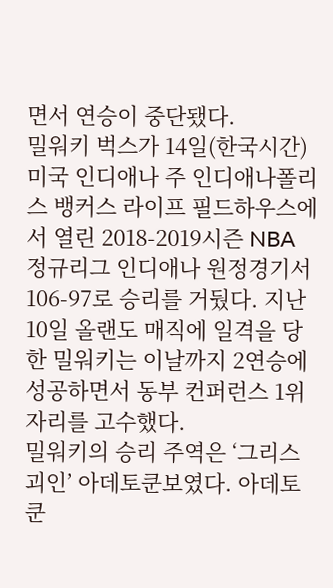면서 연승이 중단됐다.
밀워키 벅스가 14일(한국시간) 미국 인디애나 주 인디애나폴리스 뱅커스 라이프 필드하우스에서 열린 2018-2019시즌 NBA 정규리그 인디애나 원정경기서 106-97로 승리를 거뒀다. 지난 10일 올랜도 매직에 일격을 당한 밀워키는 이날까지 2연승에 성공하면서 동부 컨퍼런스 1위 자리를 고수했다.
밀워키의 승리 주역은 ‘그리스 괴인’ 아데토쿤보였다. 아데토쿤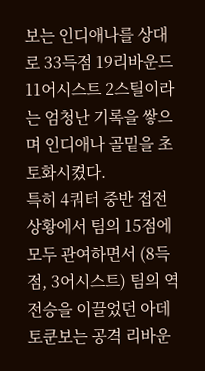보는 인디애나를 상대로 33득점 19리바운드 11어시스트 2스틸이라는 엄청난 기록을 쌓으며 인디애나 골밑을 초토화시켰다.
특히 4쿼터 중반 접전 상황에서 팀의 15점에 모두 관여하면서 (8득점, 3어시스트) 팀의 역전승을 이끌었던 아데토쿤보는 공격 리바운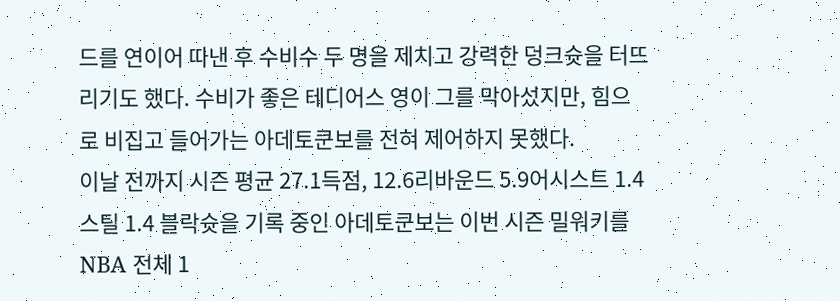드를 연이어 따낸 후 수비수 두 명을 제치고 강력한 덩크슛을 터뜨리기도 했다. 수비가 좋은 테디어스 영이 그를 막아섰지만, 힘으로 비집고 들어가는 아데토쿤보를 전혀 제어하지 못했다.
이날 전까지 시즌 평균 27.1득점, 12.6리바운드 5.9어시스트 1.4스틸 1.4 블락슛을 기록 중인 아데토쿤보는 이번 시즌 밀워키를 NBA 전체 1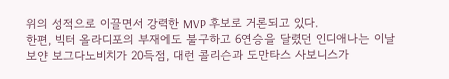위의 성적으로 이끌면서 강력한 MVP 후보로 거론되고 있다.
한편, 빅터 올라디포의 부재에도 불구하고 6연승을 달렸던 인디애나는 이날 보얀 보그다노비치가 20득점, 대런 콜리슨과 도만타스 사보니스가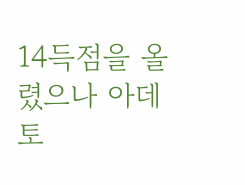14득점을 올렸으나 아데토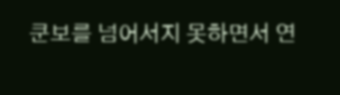쿤보를 넘어서지 못하면서 연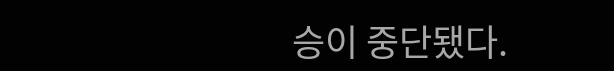승이 중단됐다.